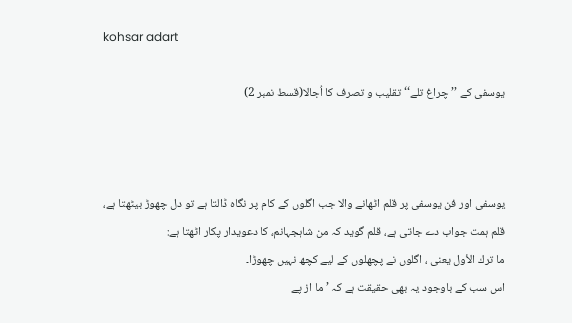kohsar adart

یوسفی کے ’’ چراغ تلے‘‘ تقلیب و تصرف کا اُجالا(قسط نمبر 2)



یوسفی اور فن یوسفی پر قلم اٹھانے والا جب اگلوں کے کام پر نگاہ ڈالتا ہے تو دل چھوڑ بیٹھتا ہے، قلم ہمت جواب دے جاتی ہے، قلم گوید کہ من شاہجہانم، کا دعویدار پکار اٹھتا ہے:
ما ترك الأول یعنی ، اگلوں نے پچھلوں کے لیے کچھ نہیں چھوڑا۔
اس سب کے باوجود یہ بھی حقیقت ہے کہ ’ ما از پے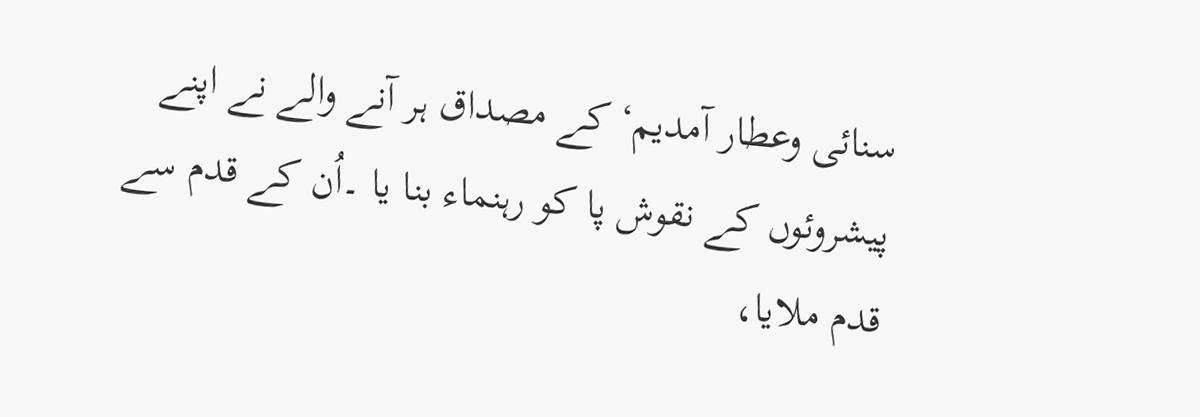سنائی وعطار آمدیم‘ کے مصداق ہر آنے والے نے اپنے پیشروئوں کے نقوش پا کو رہنماء بنا یا ۔اُن کے قدم سے قدم ملایا،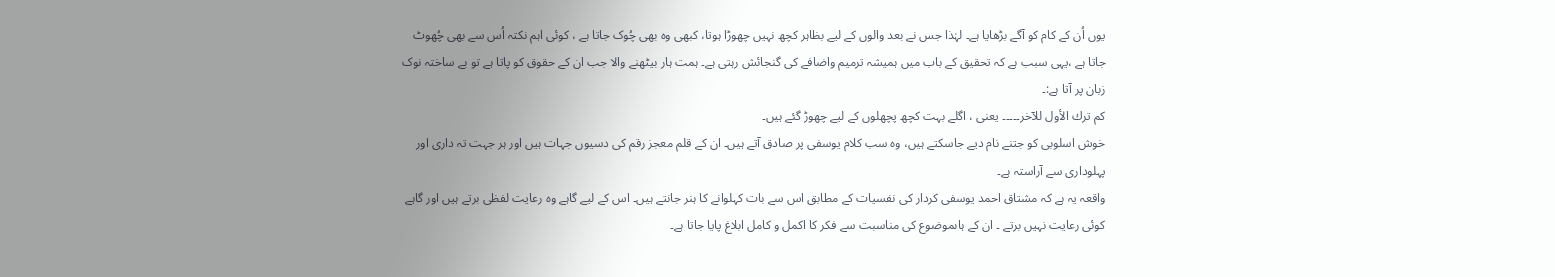یوں اُن کے کام کو آگے بڑھایا ہے۔ لہٰذا جس نے بعد والوں کے لیے بظاہر کچھ نہیں چھوڑا ہوتا، کبھی وہ بھی چُوک جاتا ہے ، کوئی اہم نکتہ اُس سے بھی چُھوٹ جاتا ہے ،یہی سبب ہے کہ تحقیق کے باب میں ہمیشہ ترمیم واضافے کی گنجائش رہتی ہے۔ ہمت ہار بیٹھنے والا جب ان کے حقوق کو پاتا ہے تو بے ساختہ نوک زبان پر آتا ہے:۔
كم ترك الأول للآخر۔۔۔۔۔ یعنی ، اگلے بہت کچھ پچھلوں کے لیے چھوڑ گئے ہیں۔
خوش اسلوبی کو جتنے نام دیے جاسکتے ہیں، وہ سب کلام یوسفی پر صادق آتے ہیں۔ ان کے قلم معجز رقم کی دسیوں جہات ہیں اور ہر جہت تہ داری اور پہلوداری سے آراستہ ہے۔
واقعہ یہ ہے کہ مشتاق احمد یوسفی کردار کی نفسیات کے مطابق اس سے بات کہلوانے کا ہنر جانتے ہیں۔ اس کے لیے گاہے وہ رعایت لفظی برتے ہیں اور گاہے کوئی رعایت نہیں برتے ۔ ان کے ہاںموضوع کی مناسبت سے فکر کا اکمل و کامل ابلاغ پایا جاتا ہے۔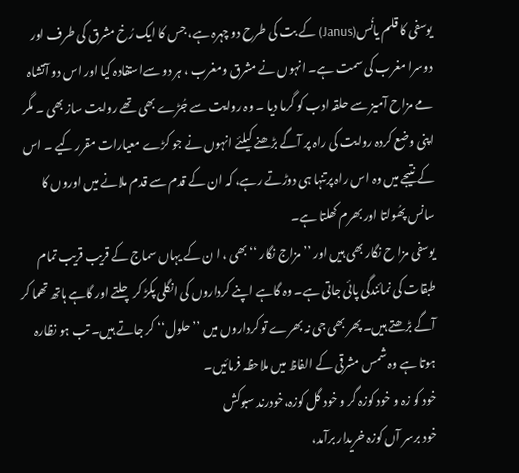یوسفی کا قلم یانُس(Janus) کے بت کی طرح دو چہرہ ہے، جس کا ایک رُخ مشرق کی طرف اور دوسرا مغرب کی سمت ہے۔ انہوں نے مشرق ومغرب ، ہر دو سےاستفادہ کیا اور اس دو آتشاہ مے مزاح آمیز سے حلقہ ادب کو گرما دیا ۔ وہ روایت سے جُڑے بھی تھے روایت ساز بھی ۔ مگر اپنی وضع کردہ روایت کی راہ پر آگے بڑھنے کیلئے انہوں نے جو کڑے معیارات مقرر کیے ۔ اس کے نتیجے میں وہ اس راہ پرتنہا ہی دوڑتے رہے، کہ ان کے قدم سے قدم ملانے میں اوروں کا سانس پھُولتا اور بھرم کھلتا ہے۔
یوسفی مزا ح نگار بھی ہیں اور ’’ مزاج نگار ‘‘ بھی ، ا ن کے یہاں سماج کے قریب قریب تمام طبقات کی نمائندگی پائی جاتی ہے۔ وہ گاہے اپنے کرداروں کی انگلی پکڑ کر چلتے اور گاہے ہاتھ تھما کر آگے بڑھتے ہیں۔ پھر بھی جی نہ بھرے تو کرداروں میں ’’ حلول‘‘ کر جاتے ہیں۔ تب ہو نظارہ ہوتا ہے وہ شمس مشرقی کے الفاظ میں ملاحظہ فرمائیں۔
خود کو زہ و خود کوزہ گر و خود گل کوزہ،خودرند سبوکش
خود برسر آں کوزہ خریدار برآمد،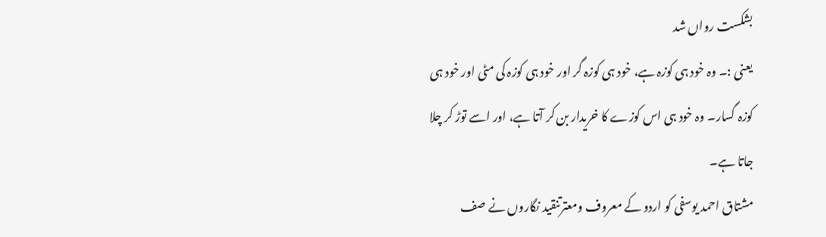بشکست رواں شد
یعنی :۔ وہ خود ہی کوزہ ہے، خود ہی کوزہ گر اور خود ہی کوزہ کی مٹی اور خود ہی کوزہ گسار۔ وہ خود ہی اس کوزے کا خریدار بن کر آتا ہے، اور اسے توڑ کر چلا جاتا ہے۔
مشتاق احمد یوسفی کو اردو کے معروف ومعترتنقید نگاروں نے صف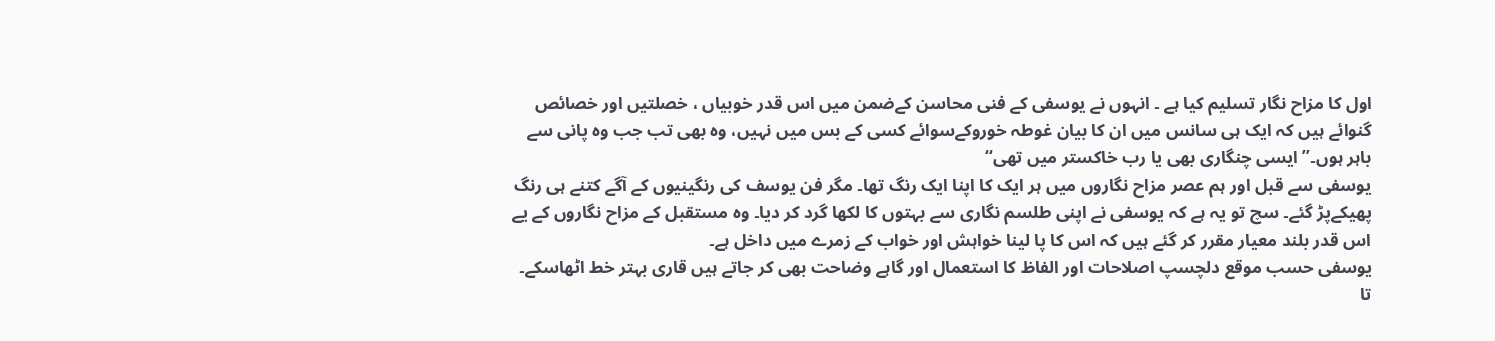اول کا مزاح نگار تسلیم کیا ہے ۔ انہوں نے یوسفی کے فنی محاسن کےضمن میں اس قدر خوبیاں ، خصلتیں اور خصائص گنوائے ہیں کہ ایک ہی سانس میں ان کا بیان غوطہ خوروکےسوائے کسی کے بس میں نہیں، وہ بھی تب جب وہ پانی سے باہر ہوں۔’’ ایسی چنگاری بھی یا رب خاکستر میں تھی‘‘
یوسفی سے قبل اور ہم عصر مزاح نگاروں میں ہر ایک کا اپنا ایک رنگ تھا۔ مگر فن یوسف کی رنگینیوں کے آگے کتنے ہی رنگ پھیکےپڑ گئے۔ سچ تو یہ ہے کہ یوسفی نے اپنی طلسم نگاری سے بہتوں کا لکھا گرد کر دیا۔ وہ مستقبل کے مزاح نگاروں کے یے اس قدر بلند معیار مقرر کر گئے ہیں کہ اس کا پا لینا خواہش اور خواب کے زمرے میں داخل ہے۔
یوسفی حسب موقع دلچسپ اصلاحات اور الفاظ کا استعمال اور گاہے وضاحت بھی کر جاتے ہیں قاری بہتر خط اٹھاسکے۔ تا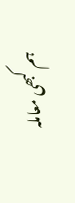ہم کبھی معاملہ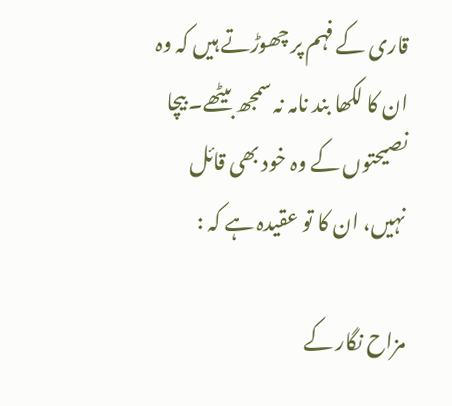قاری کے فہم پر چھوڑتے ہیں کہ وہ ان کا لکھا بند نامہ نہ سمجھ بیٹھے۔ بیچا نصیحتوں کے وہ خود بھی قائل نہیں، ان کا تو عقیدہ ہے کہ :

مزاح نگار کے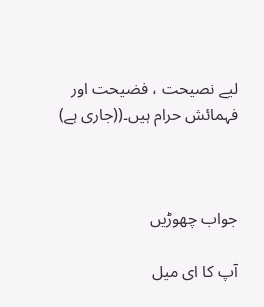لیے نصیحت ، فضیحت اور فہمائش حرام ہیں۔((جاری ہے)



جواب چھوڑیں

آپ کا ای میل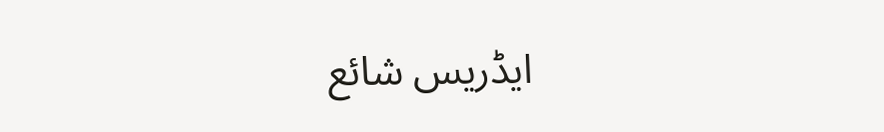ایڈریس شائع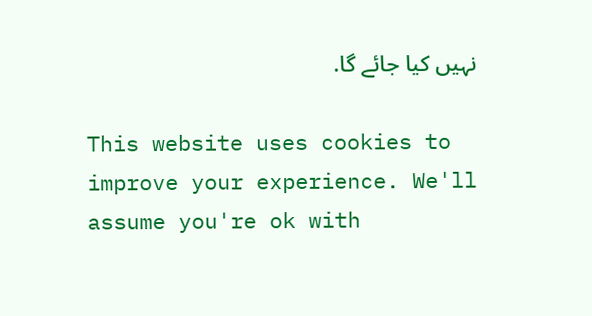نہیں کیا جائے گا.

This website uses cookies to improve your experience. We'll assume you're ok with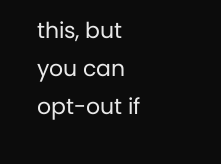this, but you can opt-out if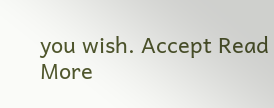you wish. Accept Read More